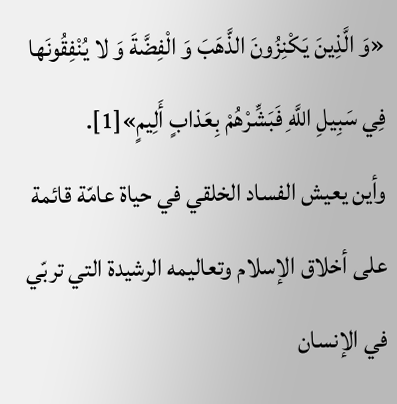«وَ الَّذِينَ يَكْنِزُونَ الذَّهَبَ وَ الْفِضَّةَ وَ لا يُنْفِقُونَها فِي سَبِيلِ اللَّهِ فَبَشِّرْهُمْ بِعَذابٍ أَلِيمٍ»[1].
وأين يعيش الفساد الخلقي في حياة عامّة قائمة على أخلاق الإسلام وتعاليمه الرشيدة التي تربّي في الإنسان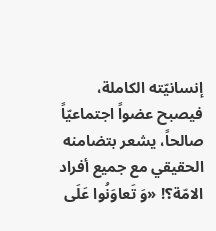إنسانيّته الكاملة، فيصبح عضواً اجتماعيّاً صالحاً، يشعر بتضامنه الحقيقي مع جميع أفراد الامّة؟! «وَ تَعاوَنُوا عَلَى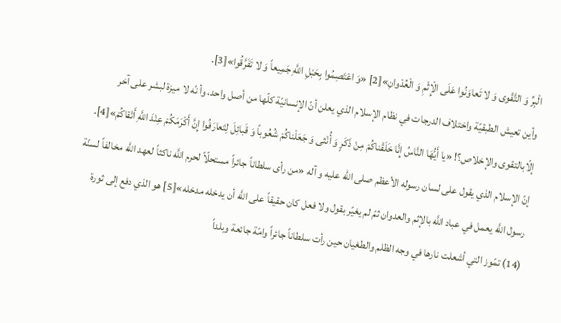الْبِرِّ وَ التَّقْوى وَ لا تَعاوَنُوا عَلَى الْإِثْمِ وَ الْعُدْوانِ»[2] «وَ اعْتَصِمُوا بِحَبْلِ اللَّهِ جَمِيعاً وَ لا تَفَرَّقُوا»[3].
وأين تعيش الطبقيّة واختلاف الدرجات في نظام الإسلام الذي يعلن أنّ الإنسانيّة كلّها من أصل واحد، وأ نّه لا ميزة لبشر على آخر إلّابالتقوى والإخلاص؟! «يا أَيُّهَا النَّاسُ إِنَّا خَلَقْناكُمْ مِنْ ذَكَرٍ وَ أُنْثى وَ جَعَلْناكُمْ شُعُوباً وَ قَبائِلَ لِتَعارَفُوا إِنَّ أَكْرَمَكُمْ عِنْدَ اللَّهِ أَتْقاكُمْ»[4].
إنّ الإسلام الذي يقول على لسان رسوله الأعظم صلى الله عليه و آله «من رأى سلطاناً جائراً مستحلّاً لحرم اللَّه ناكثاً لعهد اللَّه مخالفاً لسنّة رسول اللَّه يعمل في عباد اللَّه بالإثم والعدوان ثمّ لم يغيّر بقول ولا فعل كان حقيقاً على اللَّه أن يدخله مدخله»[5] هو الذي دفع إلى ثورة (14) تمّوز التي أشعلت نارها في وجه الظلم والطغيان حين رأت سلطاناً جائراً وامّة جائعة وبلداً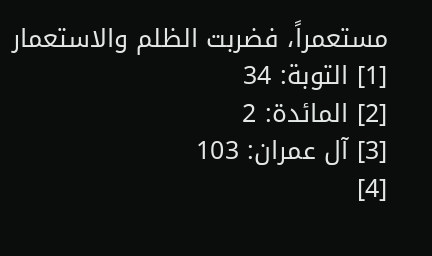مستعمراً، فضربت الظلم والاستعمار
[1] التوبة: 34
[2] المائدة: 2
[3] آل عمران: 103
[4]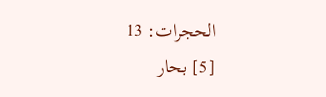الحجرات: 13
[5] بحار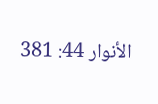الأنوار 44: 381